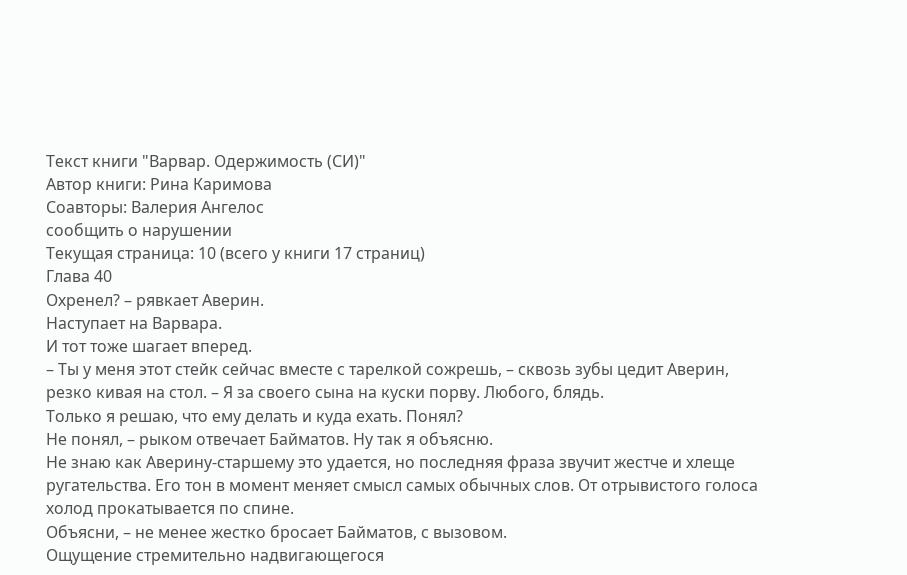Текст книги "Варвар. Одержимость (СИ)"
Автор книги: Рина Каримова
Соавторы: Валерия Ангелос
сообщить о нарушении
Текущая страница: 10 (всего у книги 17 страниц)
Глава 40
Охренел? – рявкает Аверин.
Наступает на Варвара.
И тот тоже шагает вперед.
– Ты у меня этот стейк сейчас вместе с тарелкой сожрешь, – сквозь зубы цедит Аверин, резко кивая на стол. – Я за своего сына на куски порву. Любого, блядь.
Только я решаю, что ему делать и куда ехать. Понял?
Не понял, – рыком отвечает Байматов. Ну так я объясню.
Не знаю как Аверину-старшему это удается, но последняя фраза звучит жестче и хлеще ругательства. Его тон в момент меняет смысл самых обычных слов. От отрывистого голоса холод прокатывается по спине.
Объясни, – не менее жестко бросает Байматов, с вызовом.
Ощущение стремительно надвигающегося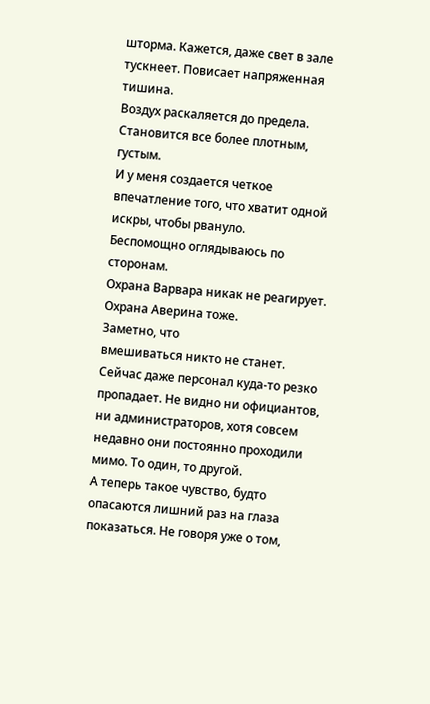шторма. Кажется, даже свет в зале тускнеет. Повисает напряженная тишина.
Воздух раскаляется до предела. Становится все более плотным, густым.
И у меня создается четкое впечатление того, что хватит одной искры, чтобы рвануло.
Беспомощно оглядываюсь по сторонам.
Охрана Варвара никак не реагирует. Охрана Аверина тоже.
Заметно, что
вмешиваться никто не станет.
Сейчас даже персонал куда-то резко пропадает. Не видно ни официантов, ни администраторов, хотя совсем недавно они постоянно проходили мимо. То один, то другой.
А теперь такое чувство, будто опасаются лишний раз на глаза показаться. Не говоря уже о том,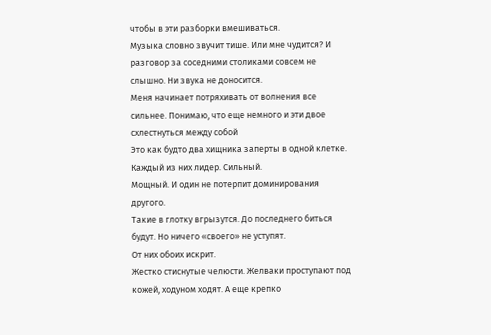чтобы в эти разборки вмешиваться.
Музыка словно звучит тише. Или мне чудится? И разговор за соседними столиками совсем не слышно. Ни звука не доносится.
Меня начинает потряхивать от волнения все сильнее. Понимаю, что еще немного и эти двое схлестнуться между собой
Это как будто два хищника заперты в одной клетке. Каждый из них лидер. Сильный.
Мощный. И один не потерпит доминирования другого.
Такие в глотку вгрызутся. До последнего биться будут. Но ничего «своего» не уступят.
От них обоих искрит.
Жестко стиснутые челюсти. Желваки проступают под кожей, ходуном ходят. А еще крепко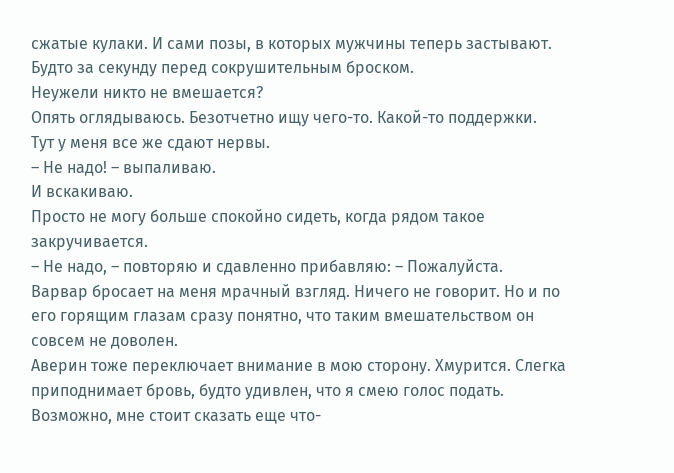сжатые кулаки. И сами позы, в которых мужчины теперь застывают. Будто за секунду перед сокрушительным броском.
Неужели никто не вмешается?
Опять оглядываюсь. Безотчетно ищу чего-то. Какой-то поддержки.
Тут у меня все же сдают нервы.
– Не надо! – выпаливаю.
И вскакиваю.
Просто не могу больше спокойно сидеть, когда рядом такое закручивается.
– Не надо, – повторяю и сдавленно прибавляю: – Пожалуйста.
Варвар бросает на меня мрачный взгляд. Ничего не говорит. Но и по его горящим глазам сразу понятно, что таким вмешательством он совсем не доволен.
Аверин тоже переключает внимание в мою сторону. Хмурится. Слегка приподнимает бровь, будто удивлен, что я смею голос подать.
Возможно, мне стоит сказать еще что-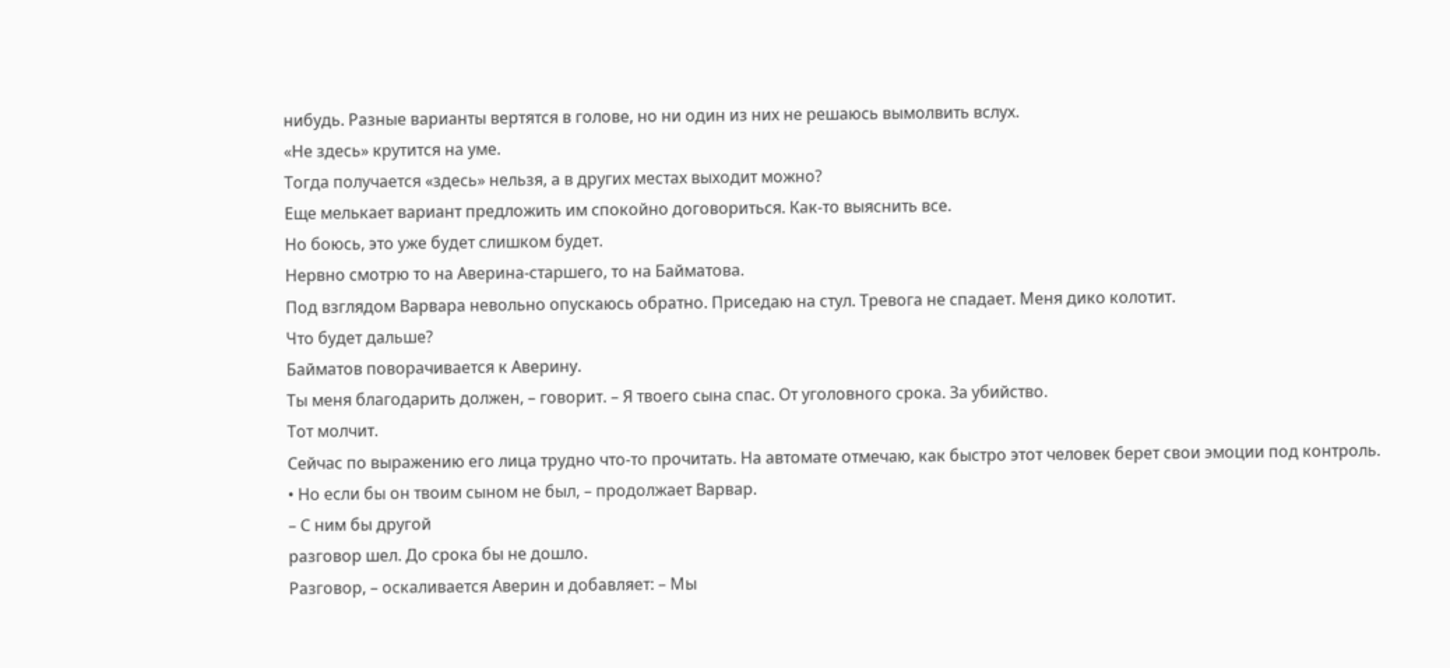нибудь. Разные варианты вертятся в голове, но ни один из них не решаюсь вымолвить вслух.
«Не здесь» крутится на уме.
Тогда получается «здесь» нельзя, а в других местах выходит можно?
Еще мелькает вариант предложить им спокойно договориться. Как-то выяснить все.
Но боюсь, это уже будет слишком будет.
Нервно смотрю то на Аверина-старшего, то на Байматова.
Под взглядом Варвара невольно опускаюсь обратно. Приседаю на стул. Тревога не спадает. Меня дико колотит.
Что будет дальше?
Байматов поворачивается к Аверину.
Ты меня благодарить должен, – говорит. – Я твоего сына спас. От уголовного срока. За убийство.
Тот молчит.
Сейчас по выражению его лица трудно что-то прочитать. На автомате отмечаю, как быстро этот человек берет свои эмоции под контроль.
• Но если бы он твоим сыном не был, – продолжает Варвар.
– С ним бы другой
разговор шел. До срока бы не дошло.
Разговор, – оскаливается Аверин и добавляет: – Мы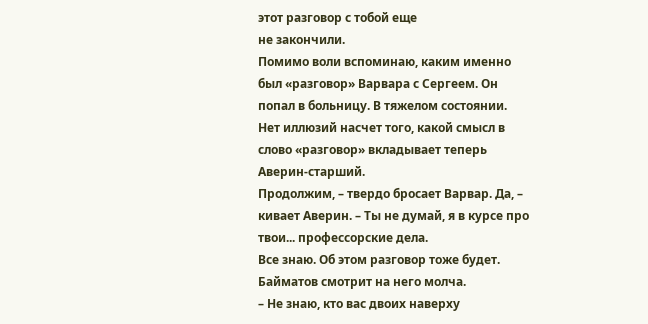этот разговор с тобой еще
не закончили.
Помимо воли вспоминаю, каким именно был «разговор» Варвара с Сергеем. Он попал в больницу. В тяжелом состоянии.
Нет иллюзий насчет того, какой смысл в слово «разговор» вкладывает теперь Аверин-старший.
Продолжим, – твердо бросает Варвар. Да, – кивает Аверин. – Ты не думай, я в курсе про твои... профессорские дела.
Все знаю. Об этом разговор тоже будет.
Байматов смотрит на него молча.
– Не знаю, кто вас двоих наверху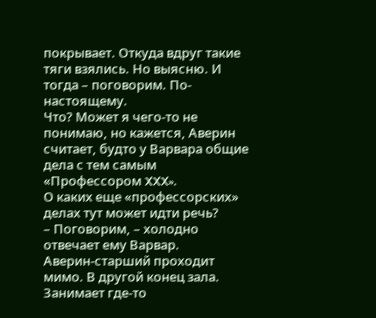покрывает. Откуда вдруг такие тяги взялись. Но выясню. И тогда – поговорим. По-настоящему.
Что? Может я чего-то не понимаю, но кажется, Аверин считает, будто у Варвара общие дела с тем самым «Профессором XXX».
О каких еще «профессорских» делах тут может идти речь?
– Поговорим, – холодно отвечает ему Варвар.
Аверин-старший проходит мимо. В другой конец зала. Занимает где-то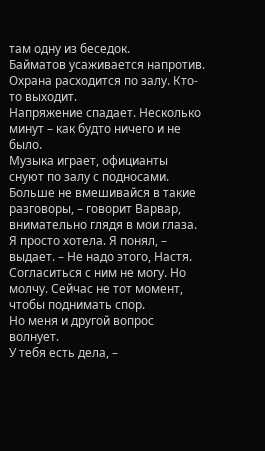там одну из беседок.
Байматов усаживается напротив.
Охрана расходится по залу. Кто-то выходит.
Напряжение спадает. Несколько минут – как будто ничего и не было.
Музыка играет, официанты снуют по залу с подносами.
Больше не вмешивайся в такие разговоры, – говорит Варвар, внимательно глядя в мои глаза.
Я просто хотела. Я понял, – выдает. – Не надо этого, Настя.
Согласиться с ним не могу. Но молчу. Сейчас не тот момент, чтобы поднимать спор.
Но меня и другой вопрос волнует.
У тебя есть дела, –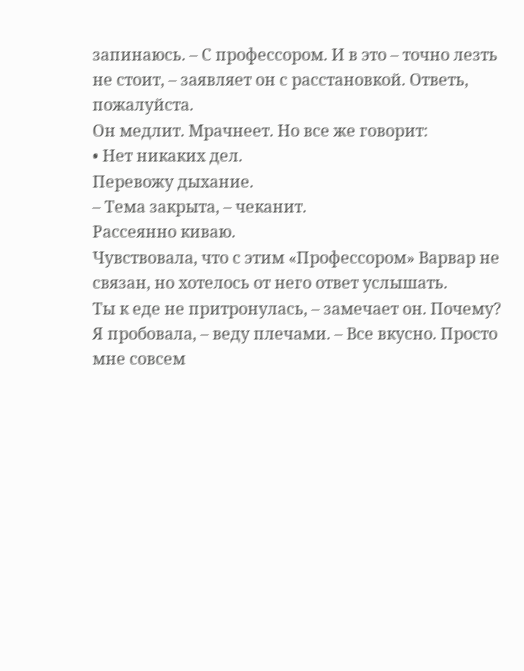запинаюсь. – С профессором. И в это – точно лезть не стоит, – заявляет он с расстановкой. Ответь, пожалуйста.
Он медлит. Мрачнеет. Но все же говорит:
• Нет никаких дел.
Перевожу дыхание.
– Тема закрыта, – чеканит.
Рассеянно киваю.
Чувствовала, что с этим «Профессором» Варвар не связан, но хотелось от него ответ услышать.
Ты к еде не притронулась, – замечает он. Почему? Я пробовала, – веду плечами. – Все вкусно. Просто мне совсем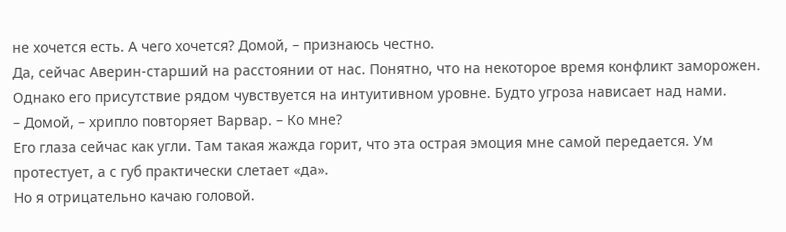не хочется есть. А чего хочется? Домой, – признаюсь честно.
Да, сейчас Аверин-старший на расстоянии от нас. Понятно, что на некоторое время конфликт заморожен. Однако его присутствие рядом чувствуется на интуитивном уровне. Будто угроза нависает над нами.
– Домой, – хрипло повторяет Варвар. – Ко мне?
Его глаза сейчас как угли. Там такая жажда горит, что эта острая эмоция мне самой передается. Ум протестует, а с губ практически слетает «да».
Но я отрицательно качаю головой.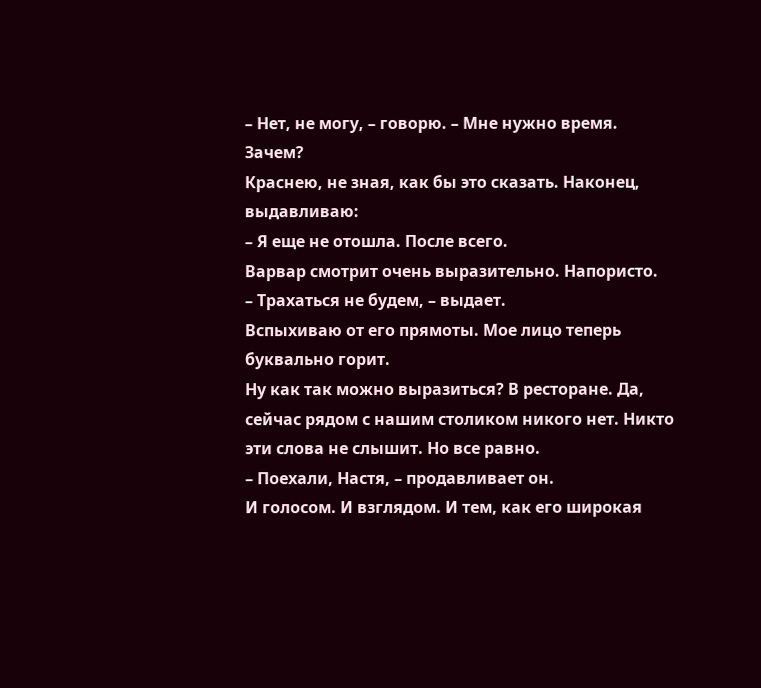– Нет, не могу, – говорю. – Мне нужно время.
Зачем?
Краснею, не зная, как бы это сказать. Наконец, выдавливаю:
– Я еще не отошла. После всего.
Варвар смотрит очень выразительно. Напористо.
– Трахаться не будем, – выдает.
Вспыхиваю от его прямоты. Мое лицо теперь буквально горит.
Ну как так можно выразиться? В ресторане. Да, сейчас рядом с нашим столиком никого нет. Никто эти слова не слышит. Но все равно.
– Поехали, Настя, – продавливает он.
И голосом. И взглядом. И тем, как его широкая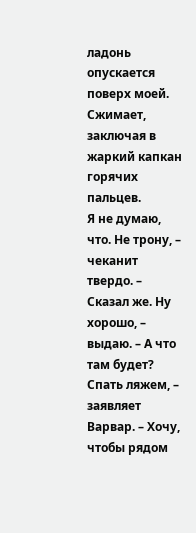ладонь опускается поверх моей.
Сжимает, заключая в жаркий капкан горячих пальцев.
Я не думаю, что. Не трону, – чеканит твердо. – Сказал же. Ну хорошо, – выдаю. – А что там будет? Спать ляжем, – заявляет Варвар. – Хочу, чтобы рядом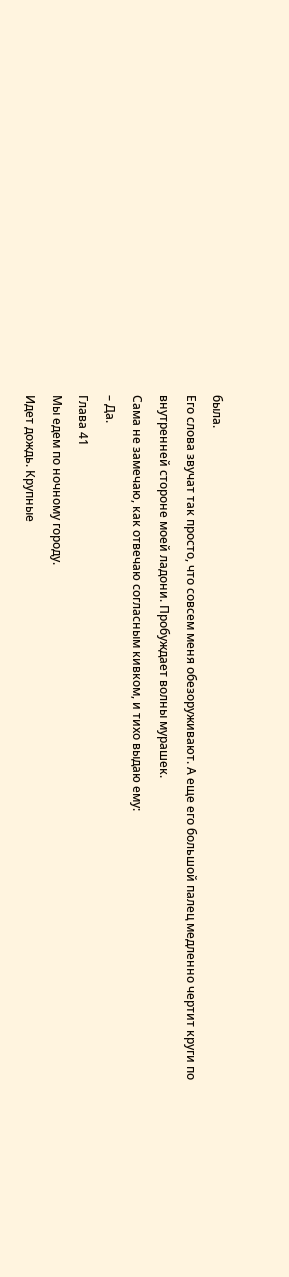была.
Его слова звучат так просто, что совсем меня обезоруживают. А еще его большой палец медленно чертит круги по внутренней стороне моей ладони. Пробуждает волны мурашек.
Сама не замечаю, как отвечаю согласным кивком, и тихо выдаю ему:
– Да.
Глава 41
Мы едем по ночному городу.
Идет дождь. Крупные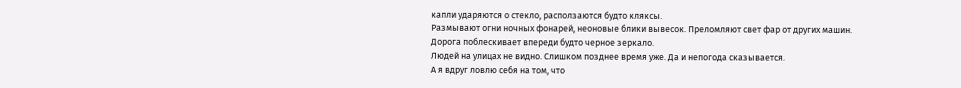капли ударяются о стекло, расползаются будто кляксы.
Размывают огни ночных фонарей, неоновые блики вывесок. Преломляют свет фар от других машин.
Дорога поблескивает впереди будто черное зеркало.
Людей на улицах не видно. Слишком позднее время уже. Да и непогода сказывается.
А я вдруг ловлю себя на том, что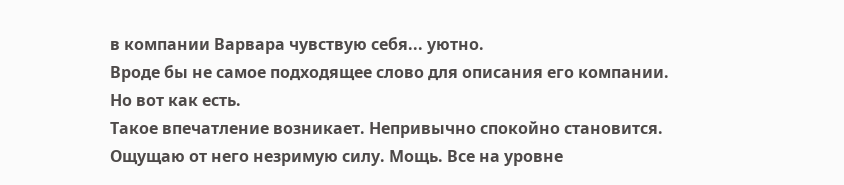в компании Варвара чувствую себя... уютно.
Вроде бы не самое подходящее слово для описания его компании. Но вот как есть.
Такое впечатление возникает. Непривычно спокойно становится. Ощущаю от него незримую силу. Мощь. Все на уровне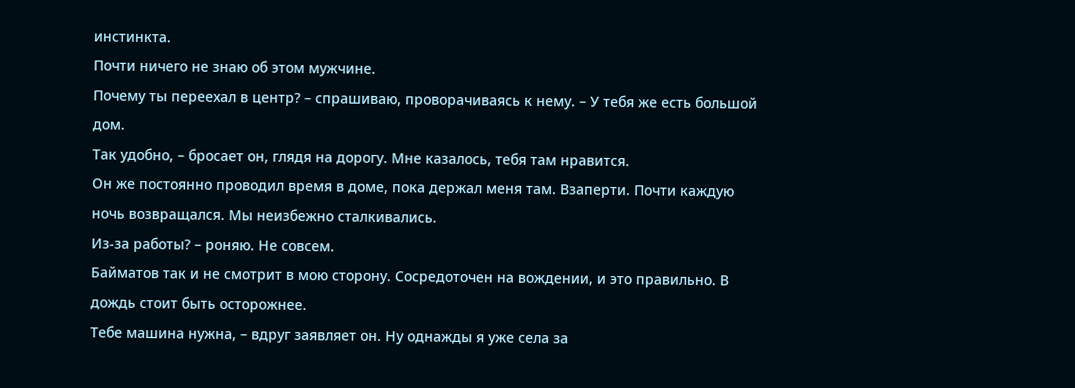инстинкта.
Почти ничего не знаю об этом мужчине.
Почему ты переехал в центр? – спрашиваю, проворачиваясь к нему. – У тебя же есть большой дом.
Так удобно, – бросает он, глядя на дорогу. Мне казалось, тебя там нравится.
Он же постоянно проводил время в доме, пока держал меня там. Взаперти. Почти каждую ночь возвращался. Мы неизбежно сталкивались.
Из-за работы? – роняю. Не совсем.
Байматов так и не смотрит в мою сторону. Сосредоточен на вождении, и это правильно. В дождь стоит быть осторожнее.
Тебе машина нужна, – вдруг заявляет он. Ну однажды я уже села за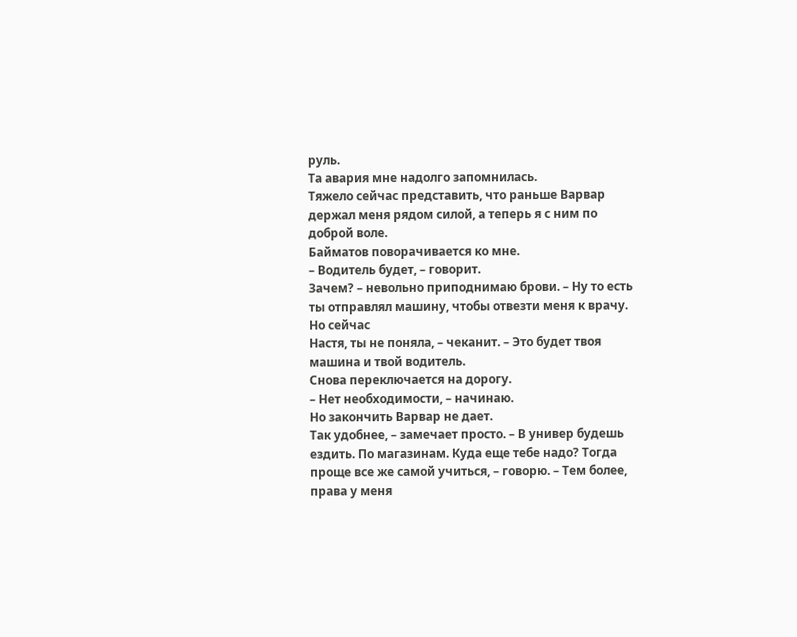руль.
Та авария мне надолго запомнилась.
Тяжело сейчас представить, что раньше Варвар держал меня рядом силой, а теперь я с ним по доброй воле.
Байматов поворачивается ко мне.
– Водитель будет, – говорит.
Зачем? – невольно приподнимаю брови. – Ну то есть ты отправлял машину, чтобы отвезти меня к врачу. Но сейчас
Настя, ты не поняла, – чеканит. – Это будет твоя машина и твой водитель.
Снова переключается на дорогу.
– Нет необходимости, – начинаю.
Но закончить Варвар не дает.
Так удобнее, – замечает просто. – В универ будешь ездить. По магазинам. Куда еще тебе надо? Тогда проще все же самой учиться, – говорю. – Тем более, права у меня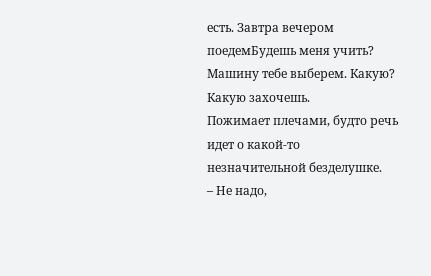есть. Завтра вечером поедемБудешь меня учить? Машину тебе выберем. Какую? Какую захочешь.
Пожимает плечами, будто речь идет о какой-то незначительной безделушке.
– Не надо,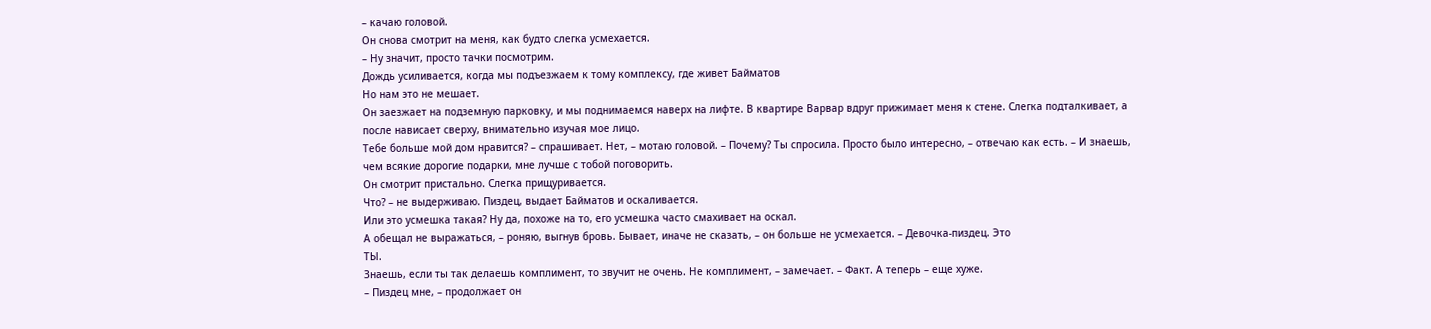– качаю головой.
Он снова смотрит на меня, как будто слегка усмехается.
– Ну значит, просто тачки посмотрим.
Дождь усиливается, когда мы подъезжаем к тому комплексу, где живет Байматов
Но нам это не мешает.
Он заезжает на подземную парковку, и мы поднимаемся наверх на лифте. В квартире Варвар вдруг прижимает меня к стене. Слегка подталкивает, а после нависает сверху, внимательно изучая мое лицо.
Тебе больше мой дом нравится? – спрашивает. Нет, – мотаю головой. – Почему? Ты спросила. Просто было интересно, – отвечаю как есть. – И знаешь, чем всякие дорогие подарки, мне лучше с тобой поговорить.
Он смотрит пристально. Слегка прищуривается.
Что? – не выдерживаю. Пиздец, выдает Байматов и оскаливается.
Или это усмешка такая? Ну да, похоже на то, его усмешка часто смахивает на оскал.
А обещал не выражаться, – роняю, выгнув бровь. Бывает, иначе не сказать, – он больше не усмехается. – Девочка-пиздец. Это
ТЫ.
Знаешь, если ты так делаешь комплимент, то звучит не очень. Не комплимент, – замечает. – Факт. А теперь – еще хуже.
– Пиздец мне, – продолжает он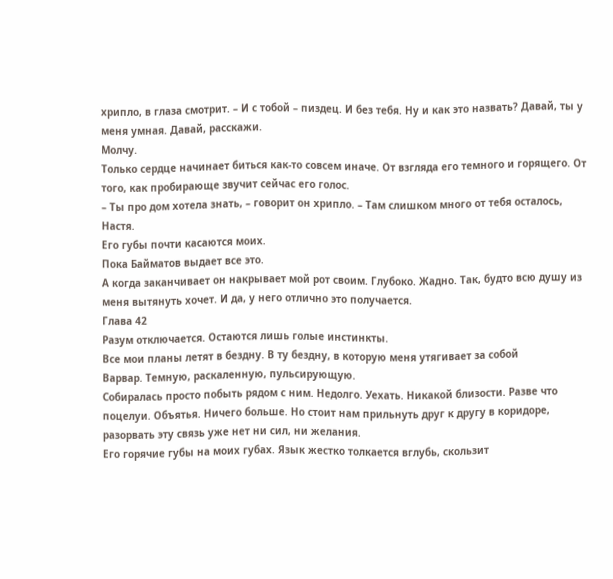хрипло, в глаза смотрит. – И с тобой – пиздец. И без тебя. Ну и как это назвать? Давай, ты у меня умная. Давай, расскажи.
Молчу.
Только сердце начинает биться как-то совсем иначе. От взгляда его темного и горящего. От того, как пробирающе звучит сейчас его голос.
– Ты про дом хотела знать, – говорит он хрипло. – Там слишком много от тебя осталось, Настя.
Его губы почти касаются моих.
Пока Байматов выдает все это.
А когда заканчивает он накрывает мой рот своим. Глубоко. Жадно. Так, будто всю душу из меня вытянуть хочет. И да, у него отлично это получается.
Глава 42
Разум отключается. Остаются лишь голые инстинкты.
Все мои планы летят в бездну. В ту бездну, в которую меня утягивает за собой
Варвар. Темную, раскаленную, пульсирующую.
Собиралась просто побыть рядом с ним. Недолго. Уехать. Никакой близости. Разве что поцелуи. Объятья. Ничего больше. Но стоит нам прильнуть друг к другу в коридоре, разорвать эту связь уже нет ни сил, ни желания.
Его горячие губы на моих губах. Язык жестко толкается вглубь, скользит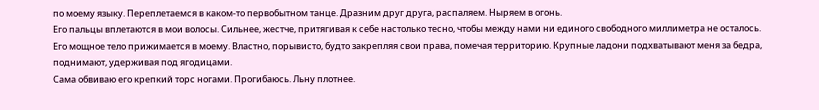по моему языку. Переплетаемся в каком-то первобытном танце. Дразним друг друга, распаляем. Ныряем в огонь.
Его пальцы вплетаются в мои волосы. Сильнее, жестче, притягивая к себе настолько тесно, чтобы между нами ни единого свободного миллиметра не осталось.
Его мощное тело прижимается в моему. Властно, порывисто, будто закрепляя свои права, помечая территорию. Крупные ладони подхватывают меня за бедра, поднимают, удерживая под ягодицами.
Сама обвиваю его крепкий торс ногами. Прогибаюсь. Льну плотнее.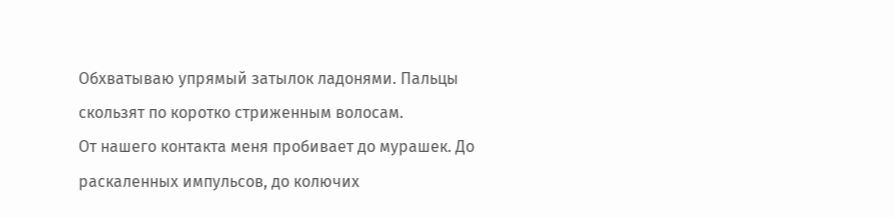Обхватываю упрямый затылок ладонями. Пальцы скользят по коротко стриженным волосам.
От нашего контакта меня пробивает до мурашек. До раскаленных импульсов, до колючих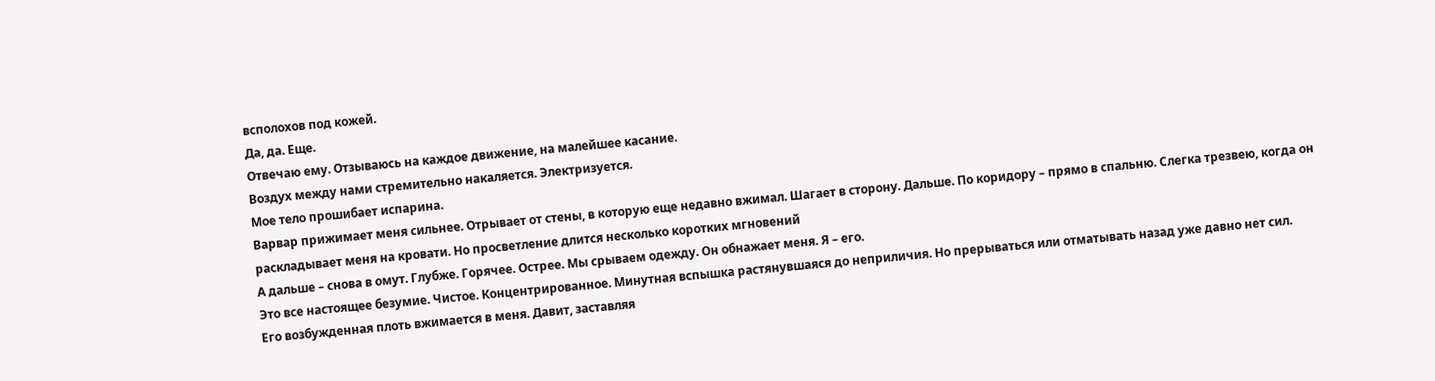всполохов под кожей.
Да, да. Еще.
Отвечаю ему. Отзываюсь на каждое движение, на малейшее касание.
Воздух между нами стремительно накаляется. Электризуется.
Мое тело прошибает испарина.
Варвар прижимает меня сильнее. Отрывает от стены, в которую еще недавно вжимал. Шагает в сторону. Дальше. По коридору – прямо в спальню. Слегка трезвею, когда он раскладывает меня на кровати. Но просветление длится несколько коротких мгновений
А дальше – снова в омут. Глубже. Горячее. Острее. Мы срываем одежду. Он обнажает меня. Я – его.
Это все настоящее безумие. Чистое. Концентрированное. Минутная вспышка растянувшаяся до неприличия. Но прерываться или отматывать назад уже давно нет сил.
Его возбужденная плоть вжимается в меня. Давит, заставляя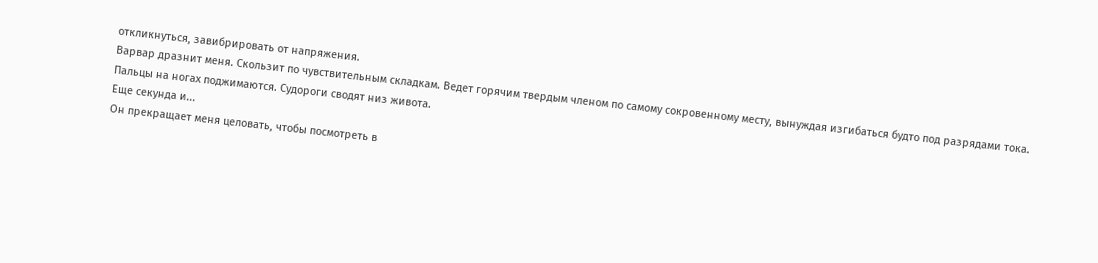откликнуться, завибрировать от напряжения.
Варвар дразнит меня. Скользит по чувствительным складкам. Ведет горячим твердым членом по самому сокровенному месту, вынуждая изгибаться будто под разрядами тока.
Пальцы на ногах поджимаются. Судороги сводят низ живота.
Еще секунда и...
Он прекращает меня целовать, чтобы посмотреть в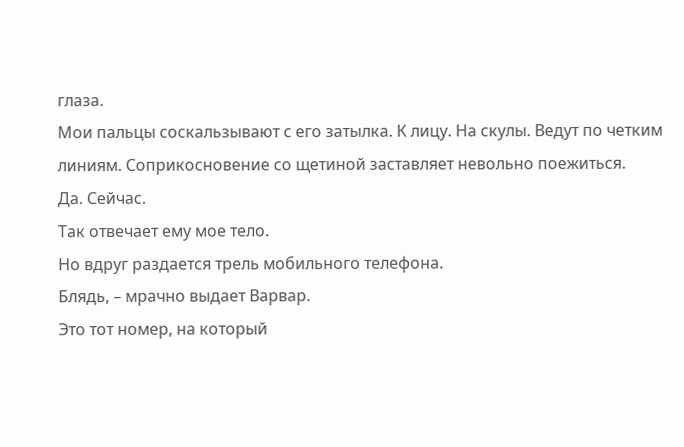глаза.
Мои пальцы соскальзывают с его затылка. К лицу. На скулы. Ведут по четким линиям. Соприкосновение со щетиной заставляет невольно поежиться.
Да. Сейчас.
Так отвечает ему мое тело.
Но вдруг раздается трель мобильного телефона.
Блядь, – мрачно выдает Варвар.
Это тот номер, на который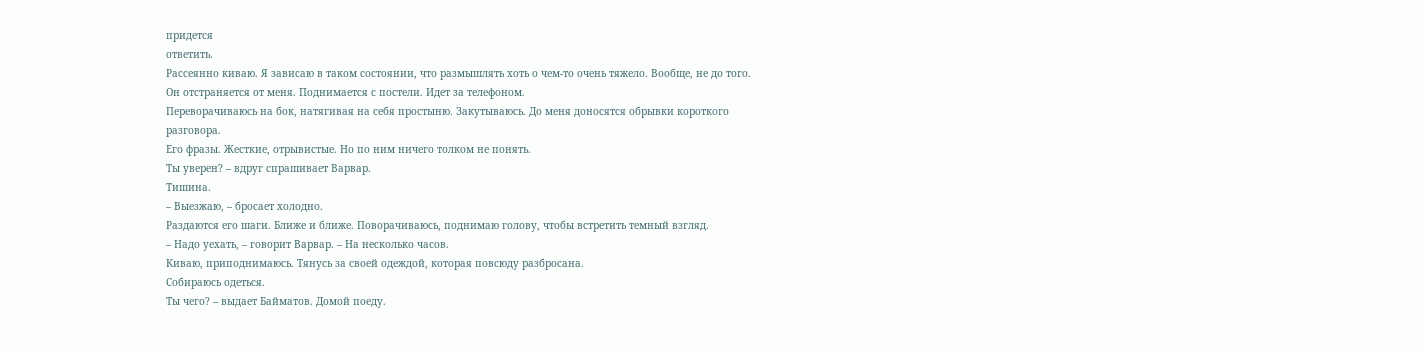придется
ответить.
Рассеянно киваю. Я зависаю в таком состоянии, что размышлять хоть о чем-то очень тяжело. Вообще, не до того.
Он отстраняется от меня. Поднимается с постели. Идет за телефоном.
Переворачиваюсь на бок, натягивая на себя простыню. Закутываюсь. До меня доносятся обрывки короткого разговора.
Его фразы. Жесткие, отрывистые. Но по ним ничего толком не понять.
Ты уверен? – вдруг спрашивает Варвар.
Тишина.
– Выезжаю, – бросает холодно.
Раздаются его шаги. Ближе и ближе. Поворачиваюсь, поднимаю голову, чтобы встретить темный взгляд.
– Надо уехать, – говорит Варвар. – На несколько часов.
Киваю, приподнимаюсь. Тянусь за своей одеждой, которая повсюду разбросана.
Собираюсь одеться.
Ты чего? – выдает Байматов. Домой поеду.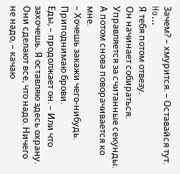Зачем? – хмурится. – Оставайся тут. Ho...
Я тебя потом отвезу.
Он начинает собираться. Управляется за считанные секунды. А потом снова поворачивается ко мне.
– Хочешь закажи чего-нибудь.
Приподнимаю брови.
Еды, – продолжает он. – Или что захочешь. Я оставляю здесь охрану. Они сделают все, что надо. Ничего не надо, – качаю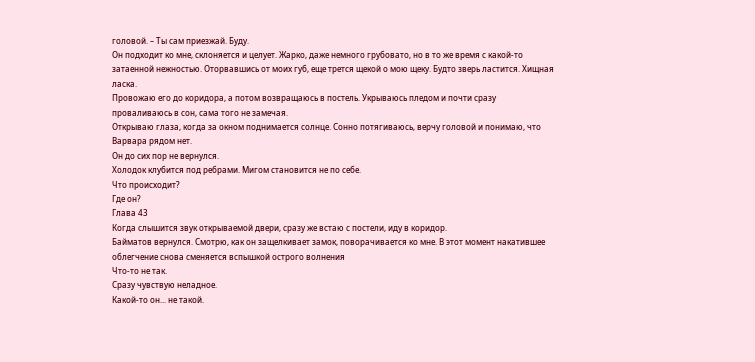головой. – Ты сам приезжай. Буду.
Он подходит ко мне, склоняется и целует. Жарко, даже немного грубовато, но в то же время с какой-то затаенной нежностью. Оторвавшись от моих губ, еще трется щекой о мою щеку. Будто зверь ластится. Хищная ласка.
Провожаю его до коридора, а потом возвращаюсь в постель. Укрываюсь пледом и почти сразу проваливаюсь в сон, сама того не замечая.
Открываю глаза, когда за окном поднимается солнце. Сонно потягиваюсь, верчу головой и понимаю, что Варвара рядом нет.
Он до сих пор не вернулся.
Холодок клубится под ребрами. Мигом становится не по себе.
Что происходит?
Где он?
Глава 43
Когда слышится звук открываемой двери, сразу же встаю с постели, иду в коридор.
Байматов вернулся. Смотрю, как он защелкивает замок, поворачивается ко мне. В этот момент накатившее облегчение снова сменяется вспышкой острого волнения
Что-то не так.
Сразу чувствую неладное.
Какой-то он... не такой.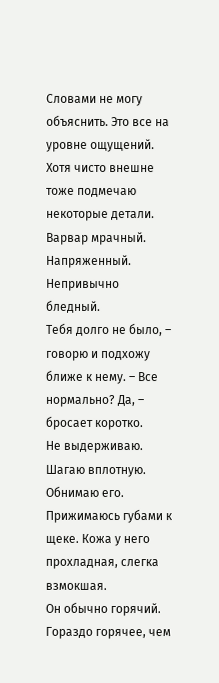Словами не могу объяснить. Это все на уровне ощущений. Хотя чисто внешне тоже подмечаю некоторые детали.
Варвар мрачный. Напряженный. Непривычно бледный.
Тебя долго не было, – говорю и подхожу ближе к нему. – Все нормально? Да, – бросает коротко.
Не выдерживаю. Шагаю вплотную. Обнимаю его. Прижимаюсь губами к щеке. Кожа у него прохладная, слегка взмокшая.
Он обычно горячий. Гораздо горячее, чем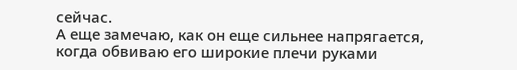сейчас.
А еще замечаю, как он еще сильнее напрягается, когда обвиваю его широкие плечи руками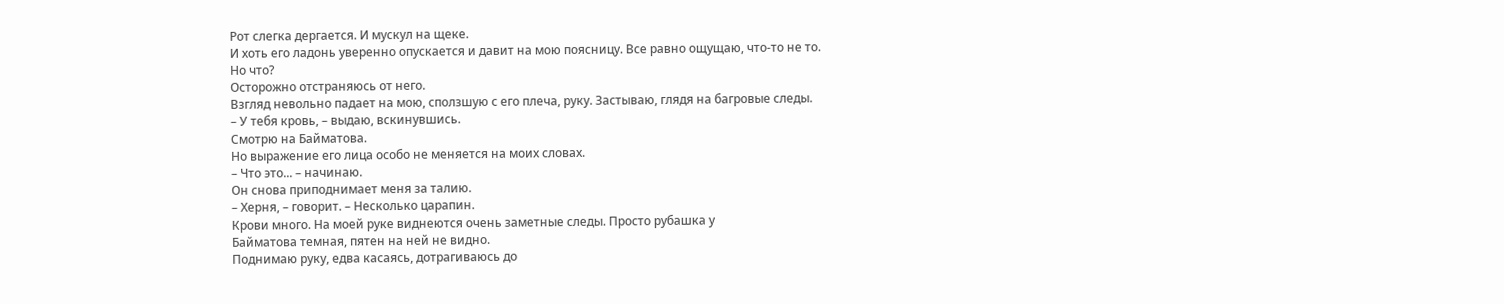Рот слегка дергается. И мускул на щеке.
И хоть его ладонь уверенно опускается и давит на мою поясницу. Все равно ощущаю, что-то не то.
Но что?
Осторожно отстраняюсь от него.
Взгляд невольно падает на мою, сползшую с его плеча, руку. Застываю, глядя на багровые следы.
– У тебя кровь, – выдаю, вскинувшись.
Смотрю на Байматова.
Но выражение его лица особо не меняется на моих словах.
– Что это... – начинаю.
Он снова приподнимает меня за талию.
– Херня, – говорит. – Несколько царапин.
Крови много. На моей руке виднеются очень заметные следы. Просто рубашка у
Байматова темная, пятен на ней не видно.
Поднимаю руку, едва касаясь, дотрагиваюсь до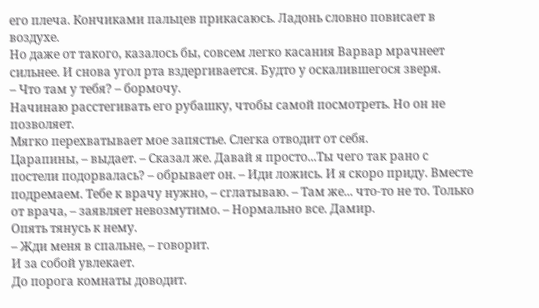его плеча. Кончиками пальцев прикасаюсь. Ладонь словно повисает в воздухе.
Но даже от такого, казалось бы, совсем легко касания Варвар мрачнеет сильнее. И снова угол рта вздергивается. Будто у оскалившегося зверя.
– Что там у тебя? – бормочу.
Начинаю расстегивать его рубашку, чтобы самой посмотреть. Но он не позволяет.
Мягко перехватывает мое запястье. Слегка отводит от себя.
Царапины, – выдает. – Сказал же. Давай я просто...Ты чего так рано с постели подорвалась? – обрывает он. – Иди ложись. И я скоро приду. Вместе подремаем. Тебе к врачу нужно, – сглатываю. – Там же... что-то не то. Только от врача, – заявляет невозмутимо. – Нормально все. Дамир.
Опять тянусь к нему.
– Жди меня в спальне, – говорит.
И за собой увлекает.
До порога комнаты доводит.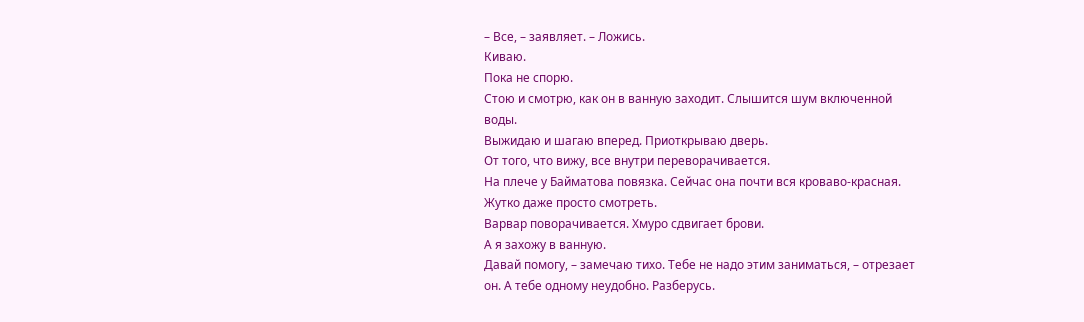– Все, – заявляет. – Ложись.
Киваю.
Пока не спорю.
Стою и смотрю, как он в ванную заходит. Слышится шум включенной воды.
Выжидаю и шагаю вперед. Приоткрываю дверь.
От того, что вижу, все внутри переворачивается.
На плече у Байматова повязка. Сейчас она почти вся кроваво-красная. Жутко даже просто смотреть.
Варвар поворачивается. Хмуро сдвигает брови.
А я захожу в ванную.
Давай помогу, – замечаю тихо. Тебе не надо этим заниматься, – отрезает он. А тебе одному неудобно. Разберусь.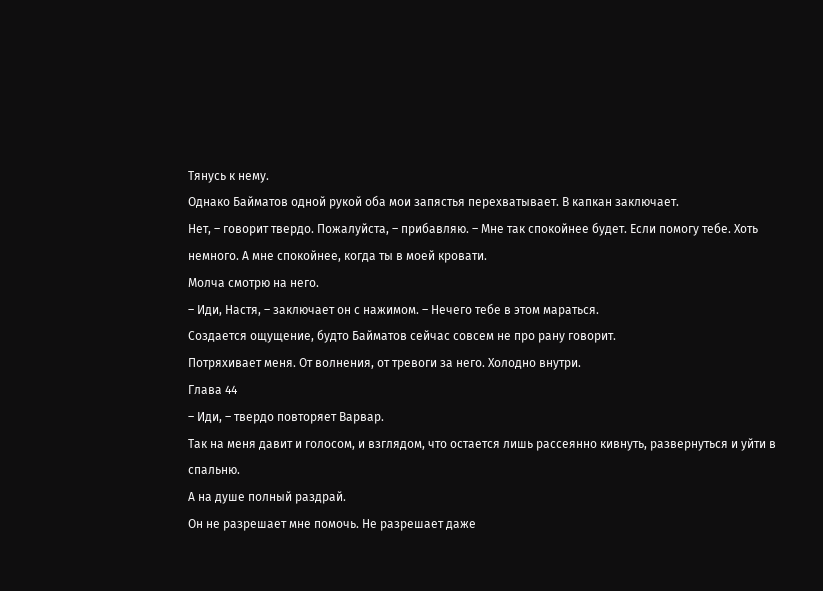Тянусь к нему.
Однако Байматов одной рукой оба мои запястья перехватывает. В капкан заключает.
Нет, – говорит твердо. Пожалуйста, – прибавляю. – Мне так спокойнее будет. Если помогу тебе. Хоть немного. А мне спокойнее, когда ты в моей кровати.
Молча смотрю на него.
– Иди, Настя, – заключает он с нажимом. – Нечего тебе в этом мараться.
Создается ощущение, будто Байматов сейчас совсем не про рану говорит.
Потряхивает меня. От волнения, от тревоги за него. Холодно внутри.
Глава 44
– Иди, – твердо повторяет Варвар.
Так на меня давит и голосом, и взглядом, что остается лишь рассеянно кивнуть, развернуться и уйти в спальню.
А на душе полный раздрай.
Он не разрешает мне помочь. Не разрешает даже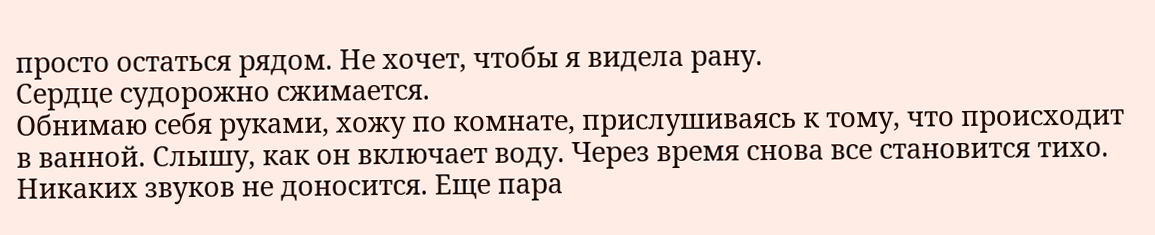просто остаться рядом. Не хочет, чтобы я видела рану.
Сердце судорожно сжимается.
Обнимаю себя руками, хожу по комнате, прислушиваясь к тому, что происходит в ванной. Слышу, как он включает воду. Через время снова все становится тихо.
Никаких звуков не доносится. Еще пара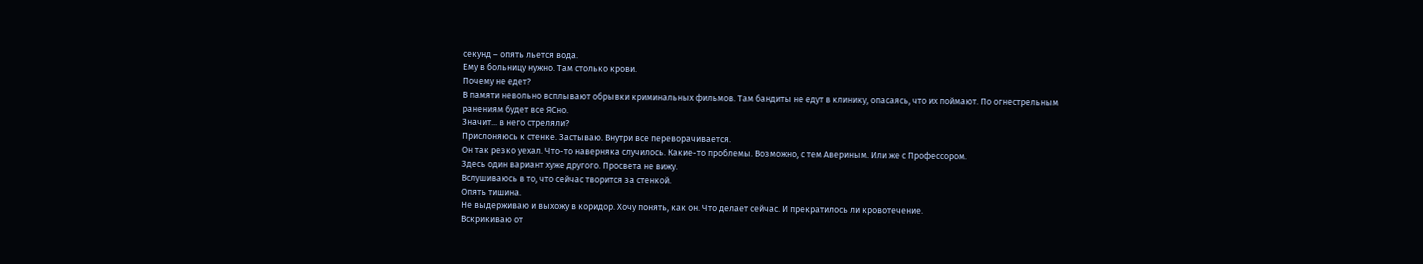секунд – опять льется вода.
Ему в больницу нужно. Там столько крови.
Почему не едет?
В памяти невольно всплывают обрывки криминальных фильмов. Там бандиты не едут в клинику, опасаясь, что их поймают. По огнестрельным ранениям будет все ЯСно.
Значит... в него стреляли?
Прислоняюсь к стенке. Застываю. Внутри все переворачивается.
Он так резко уехал. Что-то наверняка случилось. Какие-то проблемы. Возможно, с тем Авериным. Или же с Профессором.
Здесь один вариант хуже другого. Просвета не вижу.
Вслушиваюсь в то, что сейчас творится за стенкой.
Опять тишина.
Не выдерживаю и выхожу в коридор. Хочу понять, как он. Что делает сейчас. И прекратилось ли кровотечение.
Вскрикиваю от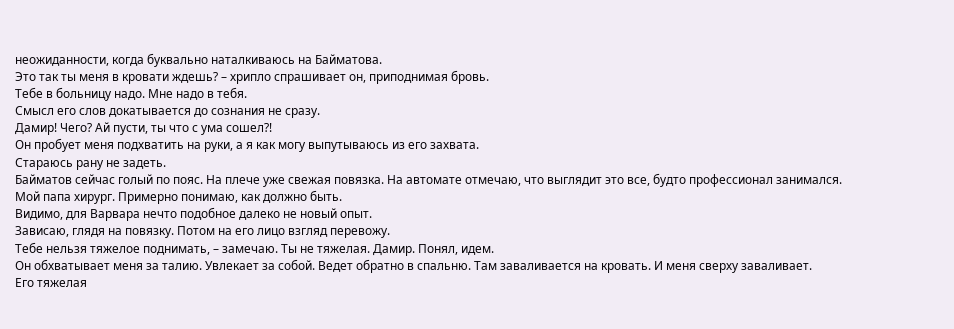неожиданности, когда буквально наталкиваюсь на Байматова.
Это так ты меня в кровати ждешь? – хрипло спрашивает он, приподнимая бровь.
Тебе в больницу надо. Мне надо в тебя.
Смысл его слов докатывается до сознания не сразу.
Дамир! Чего? Ай пусти, ты что с ума сошел?!
Он пробует меня подхватить на руки, а я как могу выпутываюсь из его захвата.
Стараюсь рану не задеть.
Байматов сейчас голый по пояс. На плече уже свежая повязка. На автомате отмечаю, что выглядит это все, будто профессионал занимался.
Мой папа хирург. Примерно понимаю, как должно быть.
Видимо, для Варвара нечто подобное далеко не новый опыт.
Зависаю, глядя на повязку. Потом на его лицо взгляд перевожу.
Тебе нельзя тяжелое поднимать, – замечаю. Ты не тяжелая. Дамир. Понял, идем.
Он обхватывает меня за талию. Увлекает за собой. Ведет обратно в спальню. Там заваливается на кровать. И меня сверху заваливает.
Его тяжелая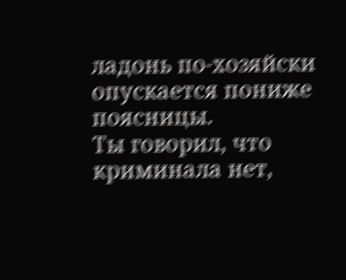ладонь по-хозяйски опускается пониже поясницы.
Ты говорил, что криминала нет,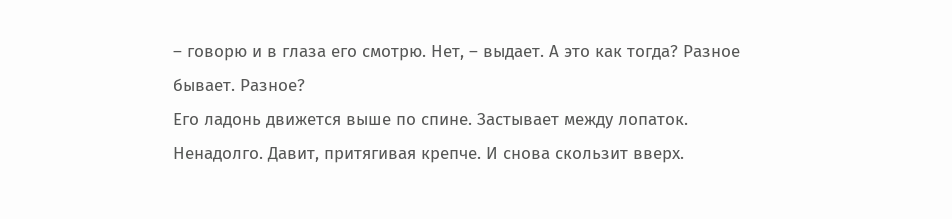– говорю и в глаза его смотрю. Нет, – выдает. А это как тогда? Разное бывает. Разное?
Его ладонь движется выше по спине. Застывает между лопаток. Ненадолго. Давит, притягивая крепче. И снова скользит вверх.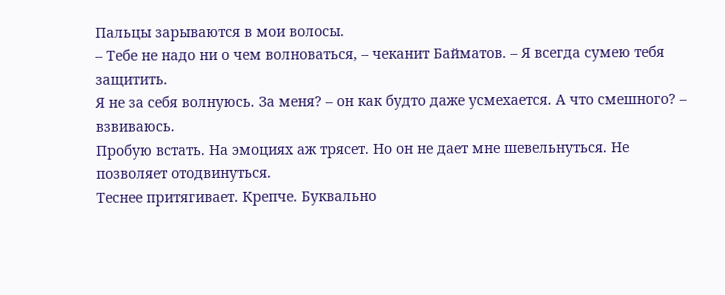Пальцы зарываются в мои волосы.
– Тебе не надо ни о чем волноваться, – чеканит Байматов. – Я всегда сумею тебя защитить.
Я не за себя волнуюсь. За меня? – он как будто даже усмехается. А что смешного? – взвиваюсь.
Пробую встать. На эмоциях аж трясет. Но он не дает мне шевельнуться. Не позволяет отодвинуться.
Теснее притягивает. Крепче. Буквально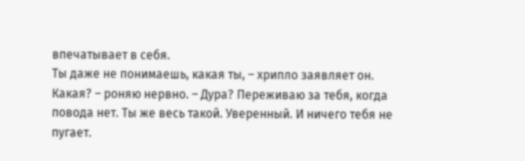впечатывает в себя.
Ты даже не понимаешь, какая ты, – хрипло заявляет он. Какая? – роняю нервно. – Дура? Переживаю за тебя, когда повода нет. Ты же весь такой. Уверенный. И ничего тебя не пугает.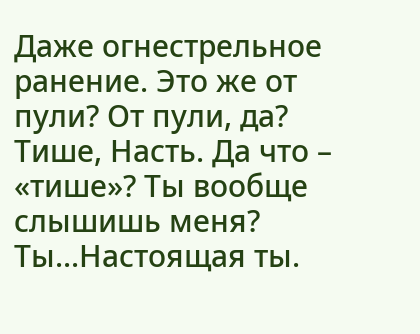Даже огнестрельное ранение. Это же от пули? От пули, да? Тише, Насть. Да что – «тише»? Ты вообще слышишь меня? Ты...Настоящая ты.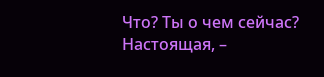Что? Ты о чем сейчас? Настоящая, –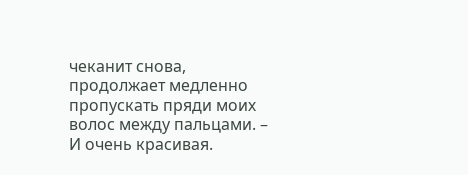чеканит снова, продолжает медленно пропускать пряди моих волос между пальцами. – И очень красивая.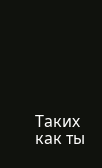Таких как ты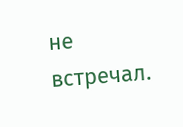не встречал.